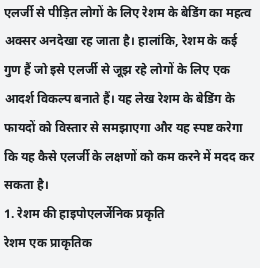एलर्जी से पीड़ित लोगों के लिए रेशम के बेडिंग का महत्व अक्सर अनदेखा रह जाता है। हालांकि, रेशम के कई गुण हैं जो इसे एलर्जी से जूझ रहे लोगों के लिए एक आदर्श विकल्प बनाते हैं। यह लेख रेशम के बेडिंग के फायदों को विस्तार से समझाएगा और यह स्पष्ट करेगा कि यह कैसे एलर्जी के लक्षणों को कम करने में मदद कर सकता है।
1. रेशम की हाइपोएलर्जेनिक प्रकृति
रेशम एक प्राकृतिक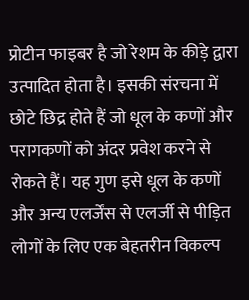प्रोटीन फाइबर है जो रेशम के कीड़े द्वारा उत्पादित होता है। इसकी संरचना में छोटे छिद्र होते हैं जो धूल के कणों और परागकणों को अंदर प्रवेश करने से रोकते हैं। यह गुण इसे धूल के कणों और अन्य एलर्जेंस से एलर्जी से पीड़ित लोगों के लिए एक बेहतरीन विकल्प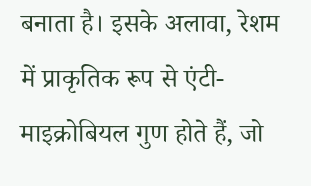बनाता है। इसके अलावा, रेशम में प्राकृतिक रूप से एंटी-माइक्रोबियल गुण होते हैं, जो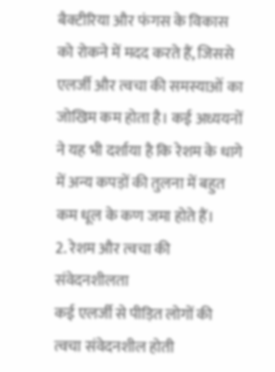बैक्टीरिया और फंगस के विकास को रोकने में मदद करते हैं, जिससे एलर्जी और त्वचा की समस्याओं का जोखिम कम होता है। कई अध्ययनों ने यह भी दर्शाया है कि रेशम के धागे में अन्य कपड़ों की तुलना में बहुत कम धूल के कण जमा होते हैं।
2. रेशम और त्वचा की संवेदनशीलता
कई एलर्जी से पीड़ित लोगों की त्वचा संवेदनशील होती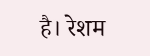है। रेशम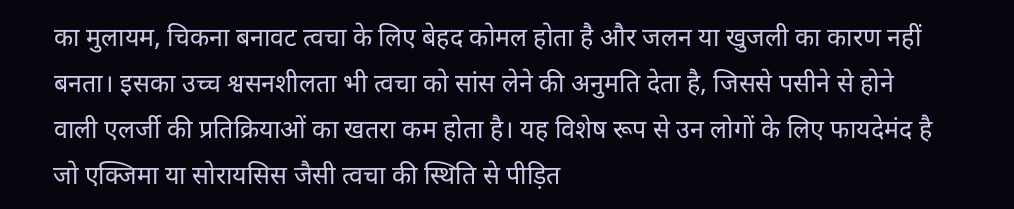का मुलायम, चिकना बनावट त्वचा के लिए बेहद कोमल होता है और जलन या खुजली का कारण नहीं बनता। इसका उच्च श्वसनशीलता भी त्वचा को सांस लेने की अनुमति देता है, जिससे पसीने से होने वाली एलर्जी की प्रतिक्रियाओं का खतरा कम होता है। यह विशेष रूप से उन लोगों के लिए फायदेमंद है जो एक्जिमा या सोरायसिस जैसी त्वचा की स्थिति से पीड़ित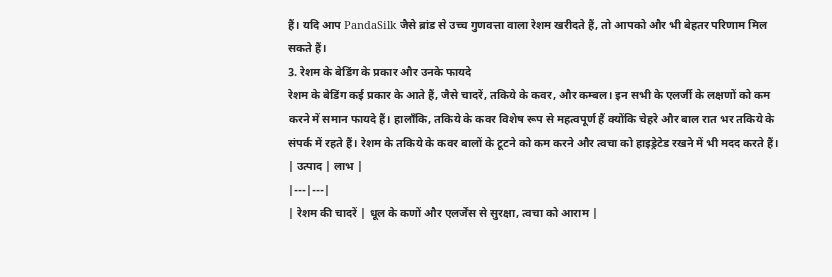हैं। यदि आप PandaSilk जैसे ब्रांड से उच्च गुणवत्ता वाला रेशम खरीदते हैं, तो आपको और भी बेहतर परिणाम मिल सकते हैं।
3. रेशम के बेडिंग के प्रकार और उनके फायदे
रेशम के बेडिंग कई प्रकार के आते हैं, जैसे चादरें, तकिये के कवर, और कम्बल। इन सभी के एलर्जी के लक्षणों को कम करने में समान फायदे हैं। हालाँकि, तकिये के कवर विशेष रूप से महत्वपूर्ण हैं क्योंकि चेहरे और बाल रात भर तकिये के संपर्क में रहते हैं। रेशम के तकिये के कवर बालों के टूटने को कम करने और त्वचा को हाइड्रेटेड रखने में भी मदद करते हैं।
| उत्पाद | लाभ |
|---|---|
| रेशम की चादरें | धूल के कणों और एलर्जेंस से सुरक्षा, त्वचा को आराम |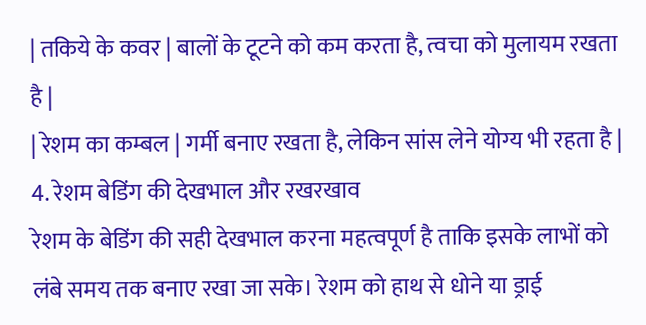| तकिये के कवर | बालों के टूटने को कम करता है, त्वचा को मुलायम रखता है |
| रेशम का कम्बल | गर्मी बनाए रखता है, लेकिन सांस लेने योग्य भी रहता है |
4. रेशम बेडिंग की देखभाल और रखरखाव
रेशम के बेडिंग की सही देखभाल करना महत्वपूर्ण है ताकि इसके लाभों को लंबे समय तक बनाए रखा जा सके। रेशम को हाथ से धोने या ड्राई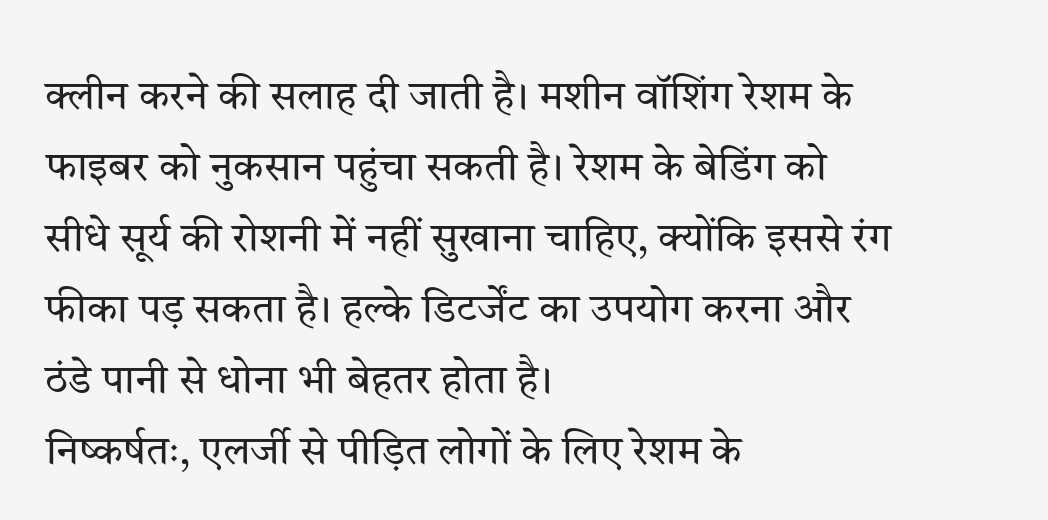क्लीन करने की सलाह दी जाती है। मशीन वॉशिंग रेशम के फाइबर को नुकसान पहुंचा सकती है। रेशम के बेडिंग को सीधे सूर्य की रोशनी में नहीं सुखाना चाहिए, क्योंकि इससे रंग फीका पड़ सकता है। हल्के डिटर्जेंट का उपयोग करना और ठंडे पानी से धोना भी बेहतर होता है।
निष्कर्षतः, एलर्जी से पीड़ित लोगों के लिए रेशम के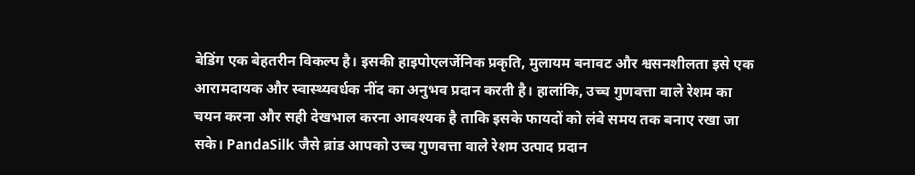बेडिंग एक बेहतरीन विकल्प है। इसकी हाइपोएलर्जेनिक प्रकृति, मुलायम बनावट और श्वसनशीलता इसे एक आरामदायक और स्वास्थ्यवर्धक नींद का अनुभव प्रदान करती है। हालांकि, उच्च गुणवत्ता वाले रेशम का चयन करना और सही देखभाल करना आवश्यक है ताकि इसके फायदों को लंबे समय तक बनाए रखा जा सके। PandaSilk जैसे ब्रांड आपको उच्च गुणवत्ता वाले रेशम उत्पाद प्रदान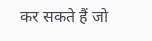कर सकते हैं जो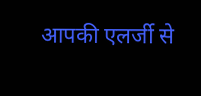आपकी एलर्जी से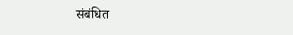संबंधित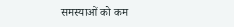समस्याओं को कम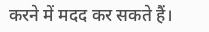करने में मदद कर सकते हैं।